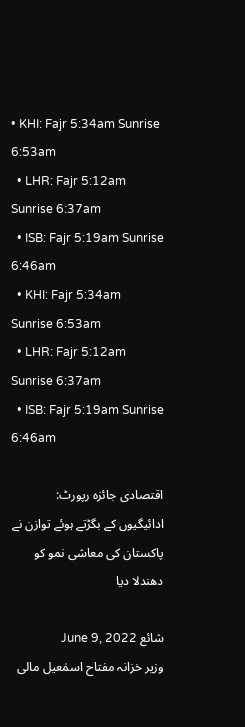• KHI: Fajr 5:34am Sunrise 6:53am
  • LHR: Fajr 5:12am Sunrise 6:37am
  • ISB: Fajr 5:19am Sunrise 6:46am
  • KHI: Fajr 5:34am Sunrise 6:53am
  • LHR: Fajr 5:12am Sunrise 6:37am
  • ISB: Fajr 5:19am Sunrise 6:46am

اقتصادی جائزہ رپورٹ: ادائیگیوں کے بگڑتے ہوئے توازن نے پاکستان کی معاشی نمو کو دھندلا دیا

شائع June 9, 2022
وزیر خزانہ مفتاح اسمٰعیل مالی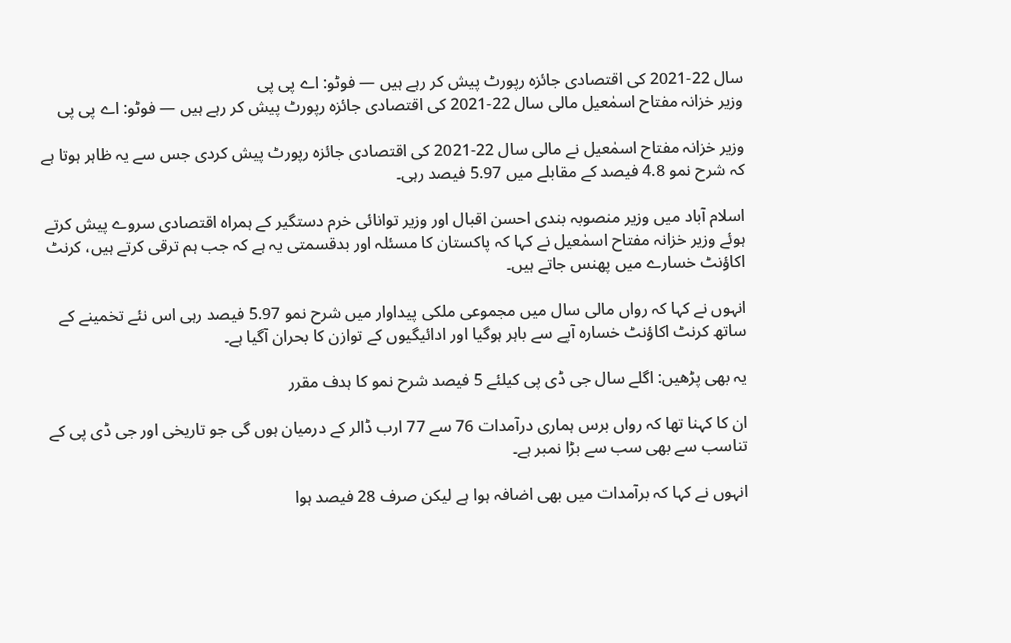سال 22-2021 کی اقتصادی جائزہ رپورٹ پیش کر رہے ہیں — فوٹو: اے پی پی
وزیر خزانہ مفتاح اسمٰعیل مالی سال 22-2021 کی اقتصادی جائزہ رپورٹ پیش کر رہے ہیں — فوٹو: اے پی پی

وزیر خزانہ مفتاح اسمٰعیل نے مالی سال 22-2021 کی اقتصادی جائزہ رپورٹ پیش کردی جس سے یہ ظاہر ہوتا ہے کہ شرح نمو 4.8 فیصد کے مقابلے میں 5.97 فیصد رہی۔

اسلام آباد میں وزیر منصوبہ بندی احسن اقبال اور وزیر توانائی خرم دستگیر کے ہمراہ اقتصادی سروے پیش کرتے ہوئے وزیر خزانہ مفتاح اسمٰعیل نے کہا کہ پاکستان کا مسئلہ اور بدقسمتی یہ ہے کہ جب ہم ترقی کرتے ہیں، کرنٹ اکاؤنٹ خسارے میں پھنس جاتے ہیں۔

انہوں نے کہا کہ رواں مالی سال میں مجموعی ملکی پیداوار میں شرح نمو 5.97 فیصد رہی اس نئے تخمینے کے ساتھ کرنٹ اکاؤنٹ خسارہ آپے سے باہر ہوگیا اور ادائیگیوں کے توازن کا بحران آگیا ہے۔

یہ بھی پڑھیں: اگلے سال جی ڈی پی کیلئے 5 فیصد شرح نمو کا ہدف مقرر

ان کا کہنا تھا کہ رواں برس ہماری درآمدات 76 سے 77 ارب ڈالر کے درمیان ہوں گی جو تاریخی اور جی ڈی پی کے تناسب سے بھی سب سے بڑا نمبر ہے۔

انہوں نے کہا کہ برآمدات میں بھی اضافہ ہوا ہے لیکن صرف 28 فیصد ہوا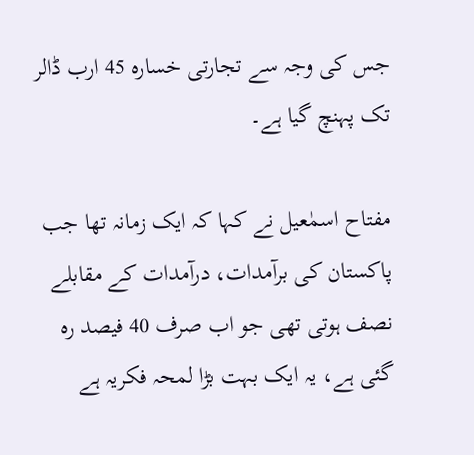جس کی وجہ سے تجارتی خسارہ 45 ارب ڈالر تک پہنچ گیا ہے۔

مفتاح اسمٰعیل نے کہا کہ ایک زمانہ تھا جب پاکستان کی برآمدات، درآمدات کے مقابلے نصف ہوتی تھی جو اب صرف 40 فیصد رہ گئی ہے، یہ ایک بہت بڑا لمحہ فکریہ ہے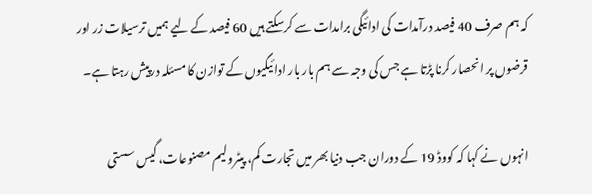کہ ہم صرف 40 فیصد درآمدات کی ادائیگی برامدات سے کرسکتے ہیں 60 فیصد کے لیے ہمیں ترسیلات زر اور قرضوں پر انحصار کرنا پڑتا ہے جس کی وجہ سے ہم بار بار ادائیگیوں کے توازن کا مسئلہ درپیش رہتا ہے۔

انہوں نے کہا کہ کووڈ 19 کے دوران جب دنیا بھر میں تجارت کم، پیٹرولیم مصنوعات، گیس سستی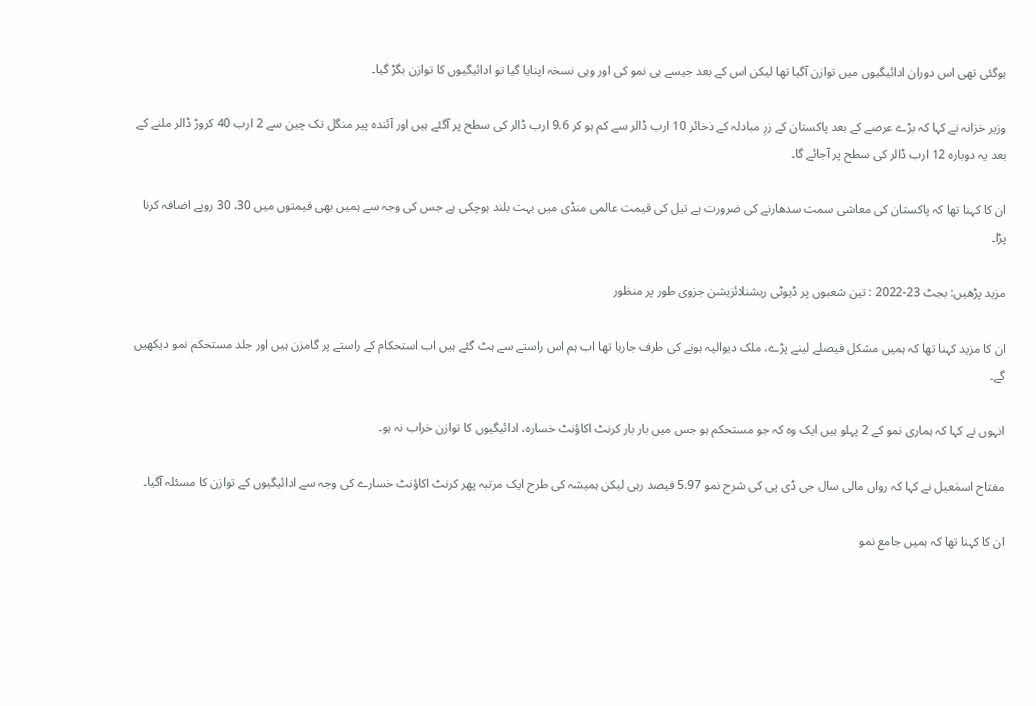ہوگئی تھی اس دوران ادائیگیوں میں توازن آگیا تھا لیکن اس کے بعد جیسے ہی نمو کی اور وہی نسخہ اپنایا گیا تو ادائیگیوں کا توازن بگڑ گیا۔

وزیر خزانہ نے کہا کہ بڑے عرصے کے بعد پاکستان کے زرِ مبادلہ کے ذخائر 10 ارب ڈالر سے کم ہو کر 9.6 ارب ڈالر کی سطح پر آگئے ہیں اور آئندہ پیر منگل تک چین سے 2 ارب 40 کروڑ ڈالر ملنے کے بعد یہ دوبارہ 12 ارب ڈالر کی سطح پر آجائے گا۔

ان کا کہنا تھا کہ پاکستان کی معاشی سمت سدھارنے کی ضرورت ہے تیل کی قیمت عالمی منڈی میں بہت بلند ہوچکی ہے جس کی وجہ سے ہمیں بھی قیمتوں میں 30، 30 روپے اضافہ کرنا پڑا۔

مزید پڑھیں: بجٹ 23-2022 : تین شعبوں پر ڈیوٹی ریشنلائزیشن جزوی طور پر منظور

ان کا مزید کہنا تھا کہ ہمیں مشکل فیصلے لینے پڑے، ملک دیوالیہ ہونے کی طرف جارہا تھا اب ہم اس راستے سے ہٹ گئے ہیں اب استحکام کے راستے پر گامزن ہیں اور جلد مستحکم نمو دیکھیں گے۔

انہوں نے کہا کہ ہماری نمو کے 2 پہلو ہیں ایک وہ کہ جو مستحکم ہو جس میں بار بار کرنٹ اکاؤنٹ خسارہ، ادائیگیوں کا توازن خراب نہ ہو۔

مفتاح اسمٰعیل نے کہا کہ رواں مالی سال جی ڈی پی کی شرح نمو 5.97 فیصد رہی لیکن ہمیشہ کی طرح ایک مرتبہ پھر کرنٹ اکاؤنٹ خسارے کی وجہ سے ادائیگیوں کے توازن کا مسئلہ آگیا۔

ان کا کہنا تھا کہ ہمیں جامع نمو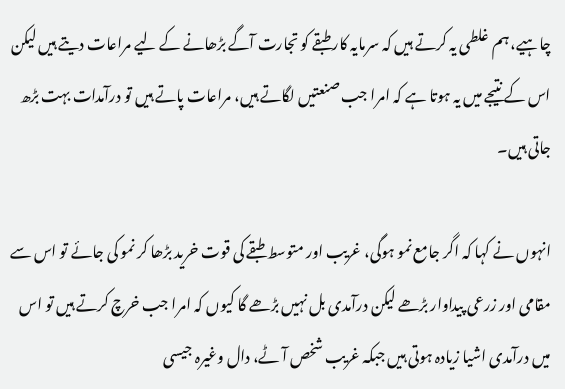چاہیے، ہم غلطی یہ کرتے ہیں کہ سرمایہ کار طبقے کو تجارت آگے بڑھانے کے لیے مراعات دیتے ہیں لیکن اس کے نتیجے میں یہ ہوتا ہے کہ امرا جب صنعتیں لگاتے ہیں، مراعات پاتے ہیں تو درآمدات بہت بڑھ جاتی ہیں۔

انہوں نے کہا کہ اگر جامع نمو ہوگی، غریب اور متوسط طبقے کی قوت خرید بڑھا کر نمو کی جائے تو اس سے مقامی اور زرعی پیداوار بڑھے لیکن درآمدی بل نہیں بڑھے گا کیوں کہ امرا جب خرچ کرتے ہیں تو اس میں درآمدی اشیا زیادہ ہوتی ہیں جبکہ غریب شخص آٹے، دال وغیرہ جیسی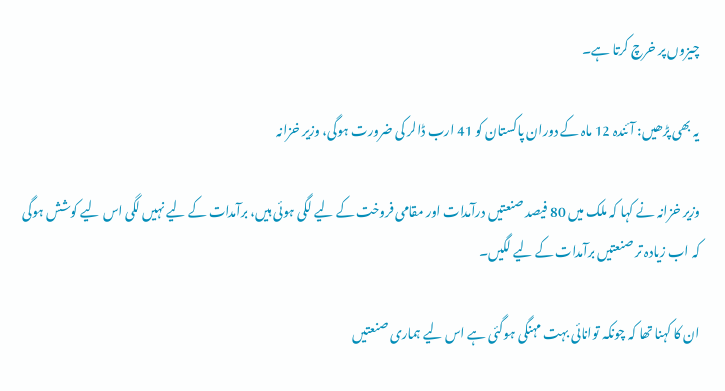چیزوں پر خرچ کرتا ہے۔

یہ بھی پڑھیں: آئندہ 12 ماہ کے دوران پاکستان کو 41 ارب ڈالر کی ضرورت ہوگی، وزیر خزانہ

وزیر خزانہ نے کہا کہ ملک میں 80 فیصد صنعتیں درآمدات اور مقامی فروخت کے لیے لگی ہوئی ہیں، برآمدات کے لیے نہیں لگی اس لیے کوشش ہوگی کہ اب زیادہ تر صنعتیں برآمدات کے لیے لگیں۔

ان کا کہنا تھا کہ چونکہ توانائی بہت مہنگی ہوگئی ہے اس لیے ہماری صنعتیں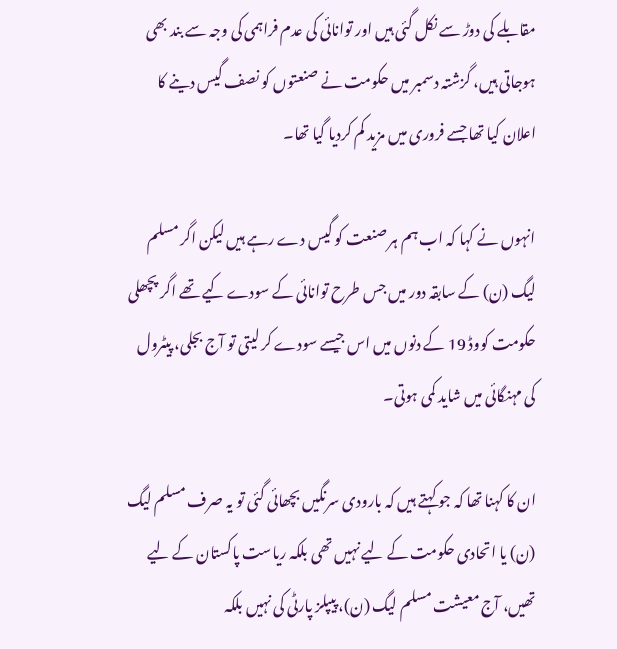مقابلے کی دوڑ سے نکل گئی ہیں اور توانائی کی عدم فراہمی کی وجہ سے بند بھی ہوجاتی ہیں، گزشتہ دسمبر میں حکومت نے صنعتوں کو نصف گیس دینے کا اعلان کیا تھا جسے فروری میں مزید کم کردیا گیا تھا۔

انہوں نے کہا کہ اب ہم ہر صنعت کو گیس دے رہے ہیں لیکن اگر مسلم لیگ (ن) کے سابقہ دور میں جس طرح توانائی کے سودے کیے تھے اگر پچھلی حکومت کووڈ 19 کے دنوں میں اس جیسے سودے کر لیتی تو آج بجلی، پیٹرول کی مہنگائی میں شاید کمی ہوتی۔

ان کا کہنا تھا کہ جو کہتے ہیں کہ بارودی سرنگیں بچھائی گئی تو یہ صرف مسلم لیگ (ن) یا اتحادی حکومت کے لیے نہیں تھی بلکہ ریاست پاکستان کے لیے تھیں، آج معیشت مسلم لیگ (ن)، پیپلز پارٹی کی نہیں بلکہ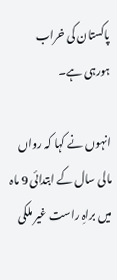پاکستان کی خراب ہورہی ہے۔

انہوں نے کہا کہ رواں مالی سال کے ابتدائی 9 ماہ میں براہِ راست غیر ملکی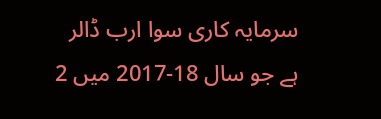سرمایہ کاری سوا ارب ڈالر ہے جو سال 18-2017 میں 2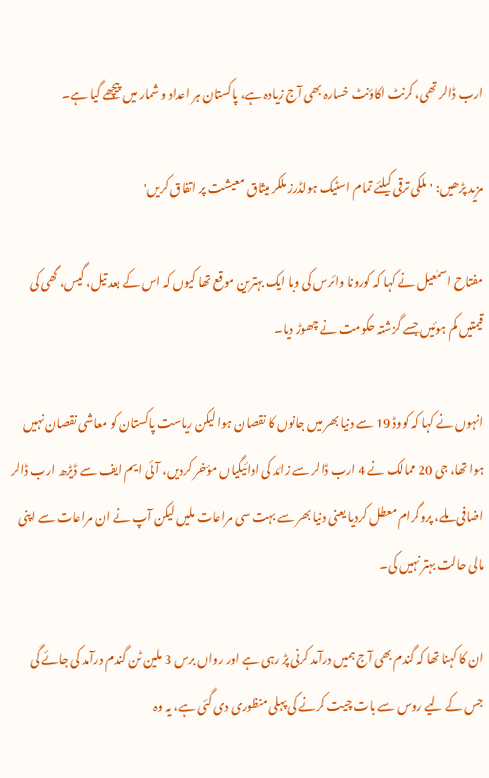ارب ڈالر تھی، کرنٹ اکاؤنٹ خسارہ بھی آج زیادہ ہے، پاکستان ہر اعداد و شمار میں پیچھے گیا ہے۔

مزید پڑھیں: 'ملکی ترقی کیلئے تمام اسٹیک ہولڈرز ملکر میثاق معیشت پر اتفاق کریں'

مفتاح اسمٰعیل نے کہا کہ کورونا وائرس کی وبا ایک بہترین موقع تھا کیوں کہ اس کے بعد تیل، گیس، گھی کی قیمتیں کم ہوئیں جسے گزشتہ حکومت نے چھوڑ دیا۔

انہوں نے کہا کہ کووڈ 19 سے دنیا بھر میں جانوں کا نقصان ہوا لیکن ریاست پاکستان کو معاشی نقصان نہیں ہوا تھا، جی 20 ممالک نے 4 ارب ڈالر سے زائد کی ادائیگیاں مؤخر کردیں، آئی ایم ایف سے ڈیڑھ ارب ڈالر اضافی ملے، پروگرام معطل کردیا یعنی دنیا بھر سے بہت سی مراعات ملیں لیکن آپ نے ان مراعات سے اپنی مالی حالت بہتر نہیں کی۔

ان کا کہنا تھا کہ گندم بھی آج ہمیں درآمد کرنی پڑ رہی ہے اور رواں برس 3 ملین ٹن گندم درآمد کی جائے گی جس کے لیے روس سے بات چیت کرنے کی پہلی منظوری دی گئی ہے، یہ وہ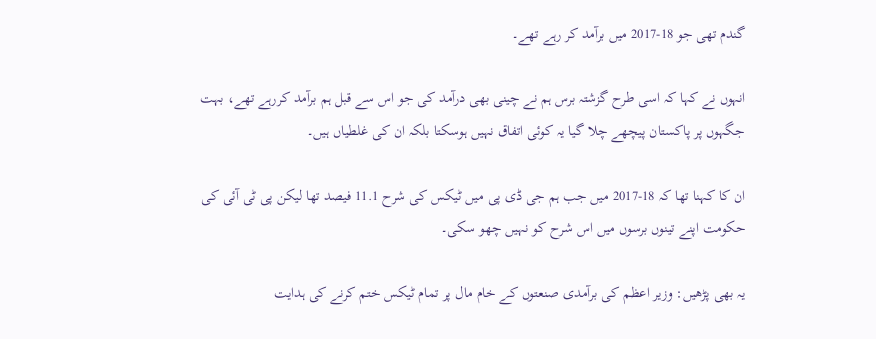گندم تھی جو 18-2017 میں برآمد کر رہے تھے۔

انہوں نے کہا کہ اسی طرح گزشتہ برس ہم نے چینی بھی درآمد کی جو اس سے قبل ہم برآمد کررہے تھے، بہت جگہوں پر پاکستان پیچھے چلا گیا یہ کوئی اتفاق نہیں ہوسکتا بلکہ ان کی غلطیاں ہیں۔

ان کا کہنا تھا کہ 18-2017 میں جب ہم جی ڈی پی میں ٹیکس کی شرح 11.1 فیصد تھا لیکن پی ٹی آئی کی حکومت اپنے تینوں برسوں میں اس شرح کو نہیں چھو سکی۔

یہ بھی پڑھیں: وزیر اعظم کی برآمدی صنعتوں کے خام مال پر تمام ٹیکس ختم کرنے کی ہدایت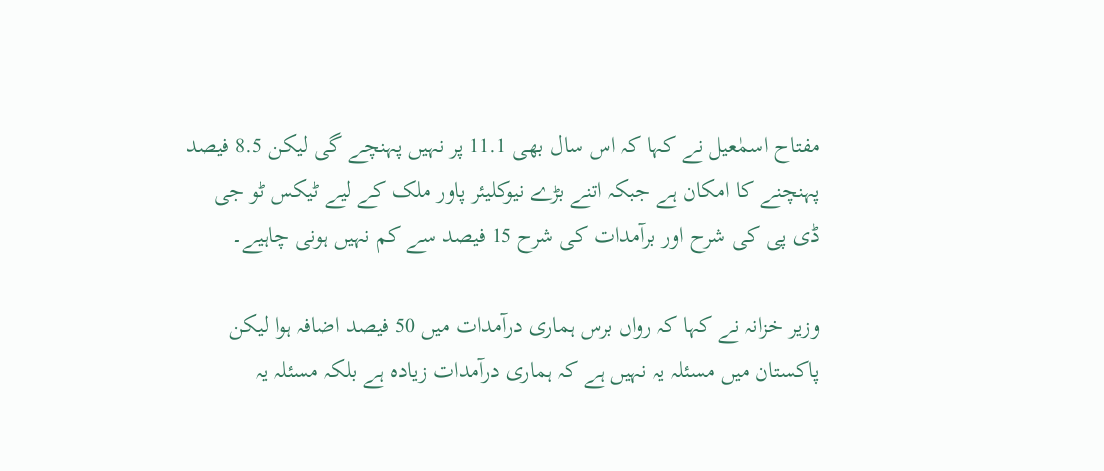مفتاح اسمٰعیل نے کہا کہ اس سال بھی 11.1 پر نہیں پہنچے گی لیکن 8.5 فیصد پہنچنے کا امکان ہے جبکہ اتنے بڑے نیوکلیئر پاور ملک کے لیے ٹیکس ٹو جی ڈی پی کی شرح اور برآمدات کی شرح 15 فیصد سے کم نہیں ہونی چاہیے۔

وزیر خزانہ نے کہا کہ رواں برس ہماری درآمدات میں 50 فیصد اضافہ ہوا لیکن پاکستان میں مسئلہ یہ نہیں ہے کہ ہماری درآمدات زیادہ ہے بلکہ مسئلہ یہ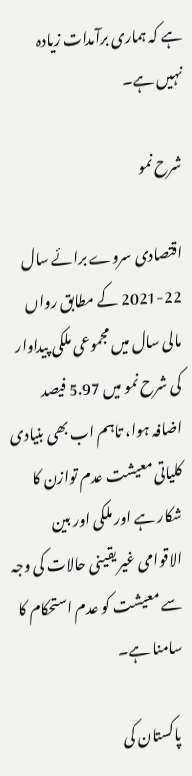ہے کہ ہماری برآمدات زیادہ نہیں ہے۔

شرح نمو

اقتصادی سروے برائے سال 22-2021 کے مطابق رواں مالی سال میں مجموعی ملکی پیداوار کی شرح نمو میں 5.97 فیصد اضافہ ہوا، تاہم اب بھی بنیادی کلیاتی معیشت عدم توازن کا شکار ہے اور ملکی اور بین الاقوامی غیر یقینی حالات کی وجہ سے معیشت کو عدم استحکام کا سامنا ہے۔

پاکستان کی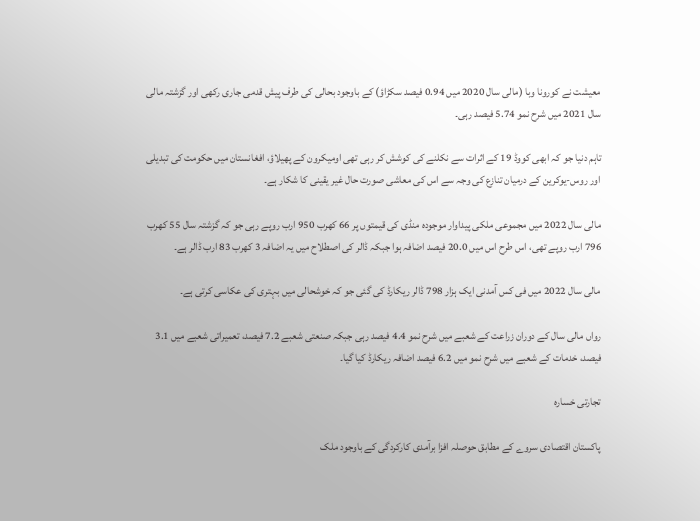معیشت نے کورونا وبا (مالی سال 2020 میں 0.94 فیصد سکڑاؤ) کے باوجود بحالی کی طرف پیش قدمی جاری رکھی اور گزشتہ مالی سال 2021 میں شرح نمو 5.74 فیصد رہی۔

تاہم دنیا جو کہ ابھی کووڈ 19 کے اثرات سے نکلنے کی کوشش کر رہی تھی اومیکرون کے پھیلاؤ، افغانستان میں حکومت کی تبدیلی اور روس-یوکرین کے درمیان تنازع کی وجہ سے اس کی معاشی صورت حال غیر یقینی کا شکار ہے۔

مالی سال 2022 میں مجموعی ملکی پیداوار موجودہ منڈی کی قیمتوں پر 66 کھرب 950 ارب روپے رہی جو کہ گزشتہ سال 55 کھرب 796 ارب روپے تھی، اس طرح اس میں 20.0 فیصد اضافہ ہوا جبکہ ڈالر کی اصطلاح میں یہ اضافہ 3 کھرب 83 ارب ڈالر ہے۔

مالی سال 2022 میں فی کس آمدنی ایک ہزار 798 ڈالر ریکارڈ کی گئی جو کہ خوشحالی میں بہتری کی عکاسی کرتی ہے۔

رواں مالی سال کے دوران زراعت کے شعبے میں شرح نمو 4.4 فیصد رہی جبکہ صنعتی شعبے 7.2 فیصد، تعمیراتی شعبے میں 3.1 فیصد، خدمات کے شعبے میں شرح نمو میں 6.2 فیصد اضافہ ریکارڈ کیا گیا۔

تجارتی خسارہ

پاکستان اقتصادی سروے کے مطابق حوصلہ افزا برآمدی کارکردگی کے باوجود ملک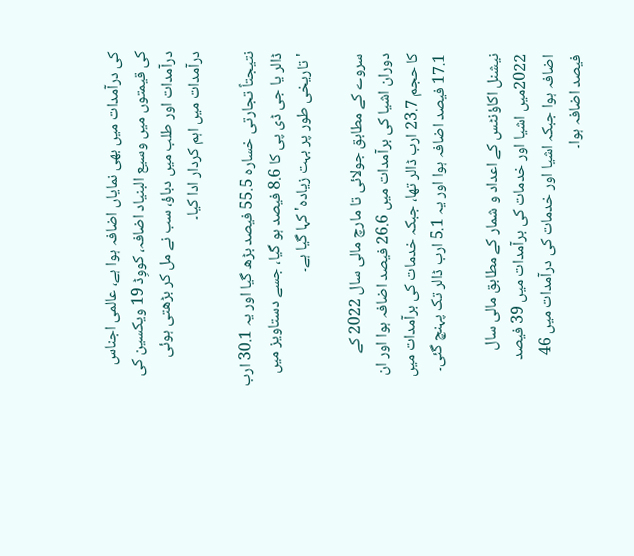کی درآمدات میں بھی نمایاں اضافہ ہوا ہے، عالمی اجناس کی قیمتوں میں وسیع البنیاد اضافہ، کووِڈ 19 ویکسین کی درآمدات اور طلب میں دباؤ، سب نے مل کر بڑھتی ہوئی درآمدات میں اہم کردار ادا کیا۔

نتیجتاً تجارتی خسارہ 55.5 فیصد بڑھ گیا اور یہ 30.1 ارب ڈالر یا جی ڈی پی کا 8.6 فیصد ہو گیا، جسے دستاویز میں 'تاریخی طور پر بہت زیادہ' کہا گیا ہے۔

سروے کے مطابق جولائی تا مارچ مالی سال 2022 کے دوران اشیا کی برآمدات میں 26.6 فیصد اضافہ ہوا اور ان کا حجم 23.7 ارب ڈالر تھا، جبکہ خدمات کی برآمدات میں 17.1 فیصد اضافہ ہوا اور یہ 5.1 ارب ڈالر تک پہنچ گئی۔

نیشنل اکاؤنٹس کے اعداد و شمار کے مطابق مالی سال 2022میں اشیا اور خدمات کی برآمدات میں 39 فیصد اضافہ ہوا جبکہ اشیا اور خدمات کی درآمدات میں 46 فیصد اضافہ ہوا۔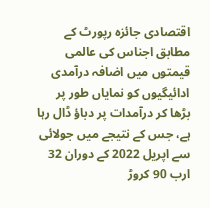اقتصادی جائزہ رپورٹ کے مطابق اجناس کی عالمی قیمتوں میں اضافہ درآمدی ادائیگیوں کو نمایاں طور پر بڑھا کر درآمدات پر دباؤ ڈال رہا ہے، جس کے نتیجے میں جولائی سے اپریل 2022 کے دوران 32 ارب 90 کروڑ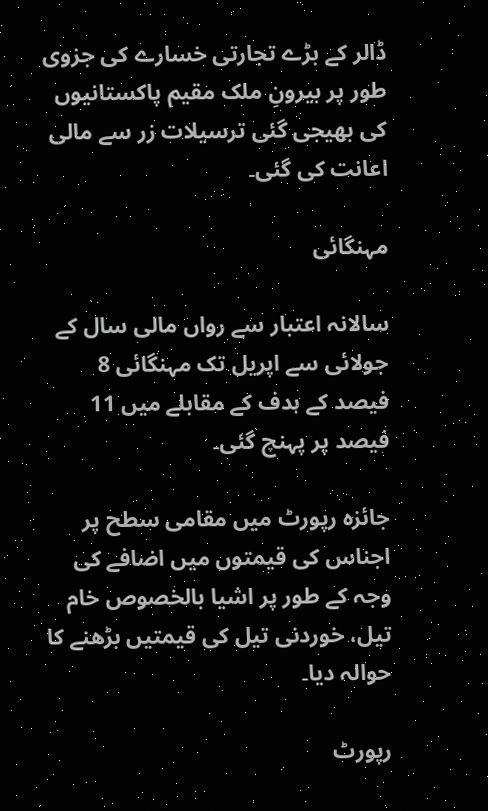ڈالر کے بڑے تجارتی خسارے کی جزوی طور پر بیرونِ ملک مقیم پاکستانیوں کی بھیجی گئی ترسیلات زر سے مالی اعانت کی گئی۔

مہنگائی

سالانہ اعتبار سے رواں مالی سال کے جولائی سے اپریل تک مہنگائی 8 فیصد کے ہدف کے مقابلے میں 11 فیصد پر پہنچ گئی۔

جائزہ رپورٹ میں مقامی سطح پر اجناس کی قیمتوں میں اضافے کی وجہ کے طور پر اشیا بالخصوص خام تیل، خوردنی تیل کی قیمتیں بڑھنے کا حوالہ دیا۔

رپورٹ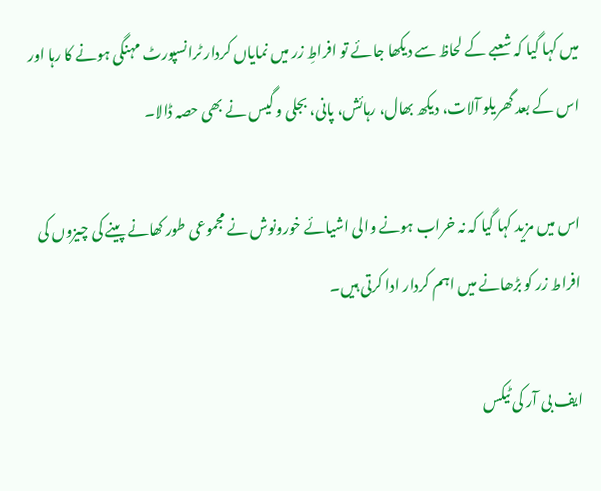میں کہا گیا کہ شعبے کے لحاظ سے دیکھا جائے تو افراطِ زر میں نمایاں کردار ٹرانسپورٹ مہنگی ہونے کا رہا اور اس کے بعد گھریلو آلات، دیکھ بھال، رہائش، پانی، بجلی و گیس نے بھی حصہ ڈالا۔

اس میں مزید کہا گیا کہ نہ خراب ہونے والی اشیائے خورونوش نے مجموعی طور کھانے پینے کی چیزوں کی افراط زر کو بڑھانے میں اہم کردار ادا کرتی ہیں۔

ایف بی آر کی ٹیکس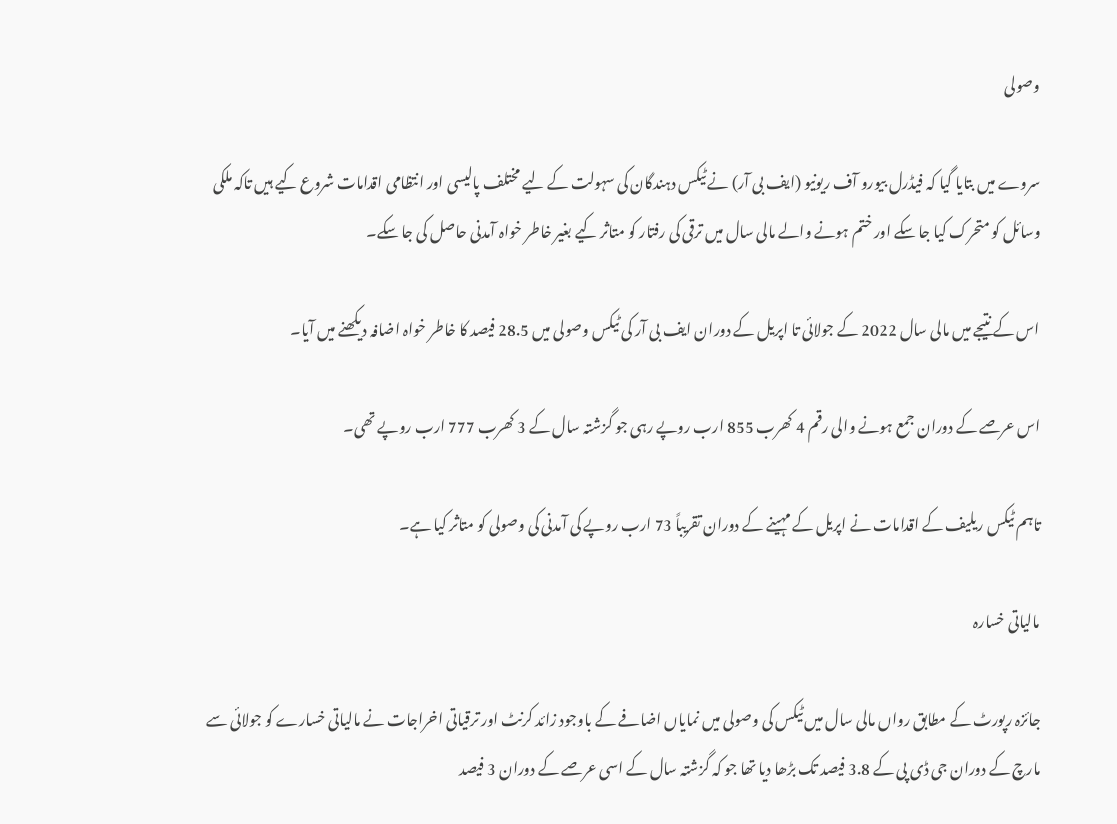وصولی

سروے میں بتایا گیا کہ فیڈرل بیورو آف ریونیو (ایف بی آر) نے ٹیکس دہندگان کی سہولت کے لیے مختلف پالیسی اور انتظامی اقدامات شروع کیے ہیں تاکہ ملکی وسائل کو متحرک کیا جا سکے اور ختم ہونے والے مالی سال میں ترقی کی رفتار کو متاثر کیے بغیر خاطر خواہ آمدنی حاصل کی جا سکے۔

اس کے نتیجے میں مالی سال 2022 کے جولائی تا اپریل کے دوران ایف بی آر کی ٹیکس وصولی میں 28.5 فیصد کا خاطر خواہ اضافہ دیکھنے میں آیا۔

اس عرصے کے دوران جمع ہونے والی رقم 4 کھرب 855 ارب روپے رہی جو گزشتہ سال کے 3 کھرب 777 ارب روپے تھی۔

تاہم ٹیکس ریلیف کے اقدامات نے اپریل کے مہینے کے دوران تقریباً 73 ارب روپے کی آمدنی کی وصولی کو متاثر کیا ہے۔

مالیاتی خسارہ

جائزہ رپورٹ کے مطابق رواں مالی سال میں ٹیکس کی وصولی میں نمایاں اضافے کے باوجود زائد کرنٹ اور ترقیاتی اخراجات نے مالیاتی خسارے کو جولائی سے مارچ کے دوران جی ڈی پی کے 3.8 فیصد تک بڑھا دیا تھا جو کہ گزشتہ سال کے اسی عرصے کے دوران 3 فیصد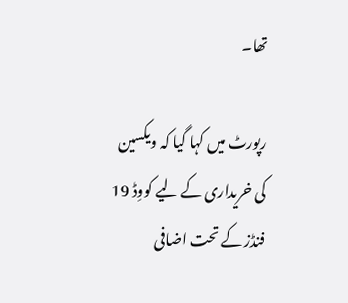تھا۔

رپورٹ میں کہا گیا کہ ویکسین کی خریداری کے لیے کووِڈ 19 فنڈز کے تحت اضافی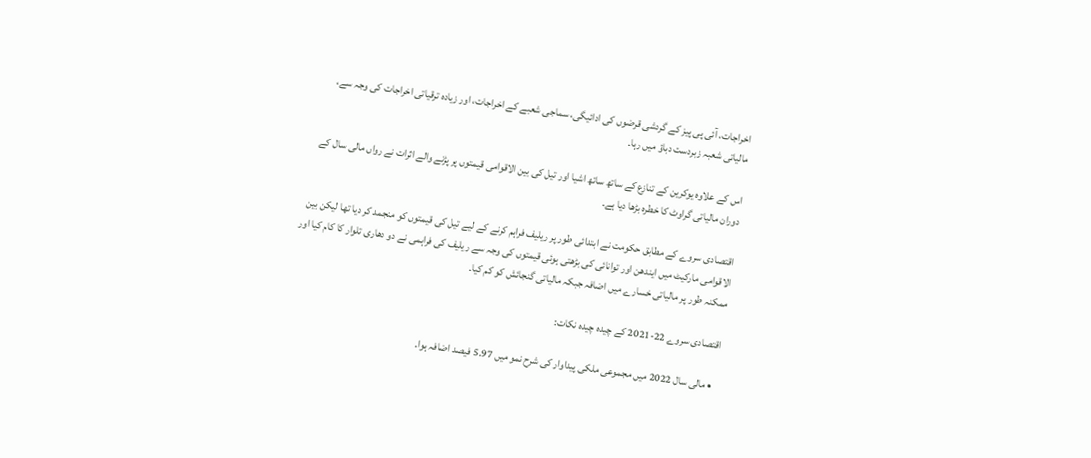اخراجات، آئی پی پیز کے گردشی قرضوں کی ادائیگی، سماجی شعبے کے اخراجات، اور زیادہ ترقیاتی اخراجات کی وجہ سے، مالیاتی شعبہ زبردست دباؤ میں رہا۔

اس کے علاوہ یوکرین کے تنازع کے ساتھ ساتھ اشیا اور تیل کی بین الاقوامی قیمتوں پر پڑنے والے اثرات نے رواں مالی سال کے دوران مالیاتی گراوٹ کا خطرہ بڑھا دیا ہے۔

اقتصادی سروے کے مطابق حکومت نے ابتدائی طور پر ریلیف فراہم کرنے کے لیے تیل کی قیمتوں کو منجمد کر دیا تھا لیکن بین الاقوامی مارکیٹ میں ایندھن اور توانائی کی بڑھتی ہوئی قیمتوں کی وجہ سے ریلیف کی فراہمی نے دو دھاری تلوار کا کام کیا اور ممکنہ طور پر مالیاتی خسارے میں اضافہ جبکہ مالیاتی گنجائش کو کم کیا۔

اقتصادی سروے 22-2021 کے چیدہ چیدہ نکات:

  • مالی سال 2022 میں مجموعی ملکی پیداوار کی شرح نمو میں 5.97 فیصد اضافہ ہوا۔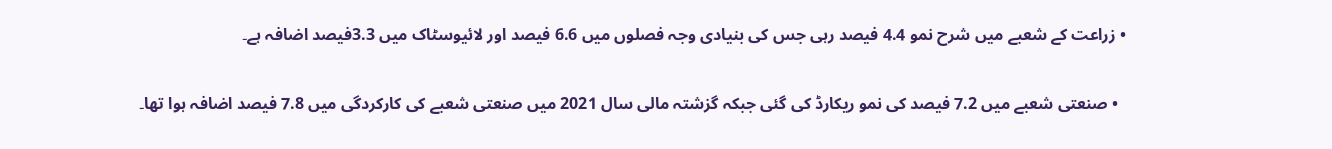• زراعت کے شعبے میں شرح نمو 4.4 فیصد رہی جس کی بنیادی وجہ فصلوں میں 6.6 فیصد اور لائیوسٹاک میں 3.3فیصد اضافہ ہے۔

  • صنعتی شعبے میں 7.2 فیصد کی نمو ریکارڈ کی گئی جبکہ گزشتہ مالی سال 2021 میں صنعتی شعبے کی کارکردگی میں 7.8 فیصد اضافہ ہوا تھا۔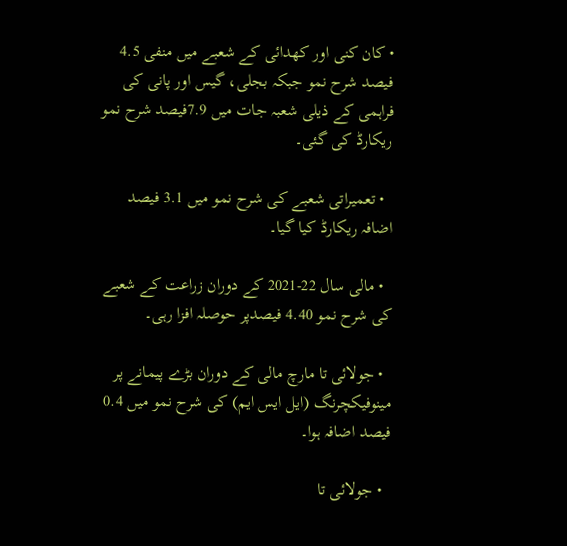• کان کنی اور کھدائی کے شعبے میں منفی 4.5 فیصد شرح نمو جبکہ بجلی، گیس اور پانی کی فراہمی کے ذیلی شعبہ جات میں 7.9فیصد شرح نمو ریکارڈ کی گئی۔

  • تعمیراتی شعبے کی شرح نمو میں 3.1 فیصد اضافہ ریکارڈ کیا گیا۔

  • مالی سال 22-2021 کے دوران زراعت کے شعبے کی شرح نمو 4.40 فیصدپر حوصلہ افزا رہی۔

  • جولائی تا مارچ مالی کے دوران بڑے پیمانے پر مینوفیکچرنگ (ایل ایس ایم) کی شرح نمو میں 0.4 فیصد اضافہ ہوا۔

  • جولائی تا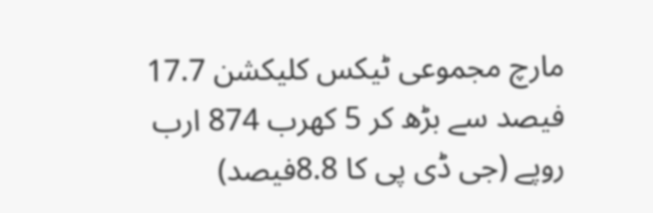مارچ مجموعی ٹیکس کلیکشن 17.7 فیصد سے بڑھ کر 5 کھرب 874 ارب روپے (جی ڈی پی کا 8.8فیصد)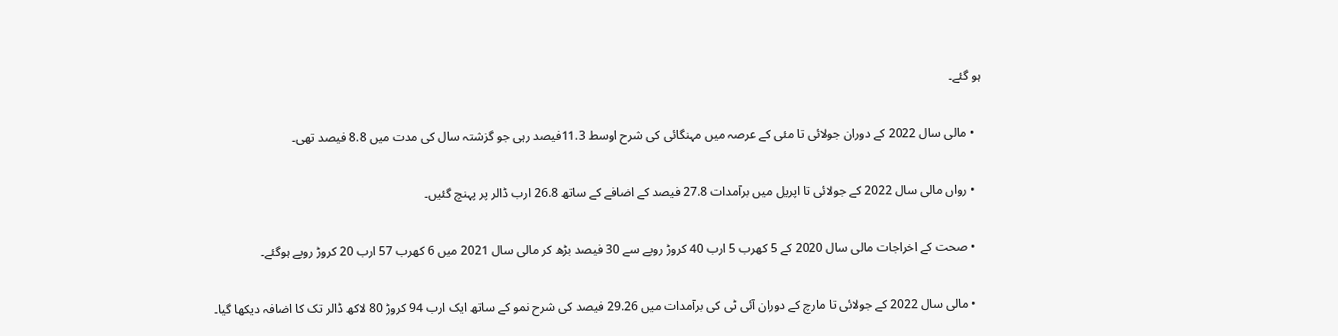ہو گئے۔

  • مالی سال 2022 کے دوران جولائی تا مئی کے عرصہ میں مہنگائی کی شرح اوسط 11.3فیصد رہی جو گزشتہ سال کی مدت میں 8.8 فیصد تھی۔

  • رواں مالی سال 2022 کے جولائی تا اپریل میں برآمدات 27.8 فیصد کے اضافے کے ساتھ 26.8 ارب ڈالر پر پہنچ گئیں۔

  • صحت کے اخراجات مالی سال 2020 کے 5 کھرب 5 ارب 40 کروڑ روپے سے 30 فیصد بڑھ کر مالی سال 2021 میں 6 کھرب 57 ارب 20 کروڑ روپے ہوگئے۔

  • مالی سال 2022 کے جولائی تا مارچ کے دوران آئی ٹی کی برآمدات میں 29.26 فیصد کی شرح نمو کے ساتھ ایک ارب 94 کروڑ 80 لاکھ ڈالر تک کا اضافہ دیکھا گیا۔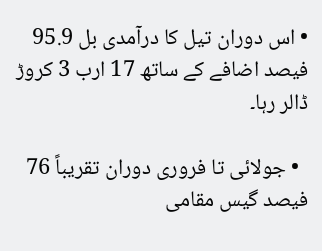• اس دوران تیل کا درآمدی بل 95.9 فیصد اضافے کے ساتھ 17 ارب 3 کروڑ ڈالر رہا۔

  • جولائی تا فروری دوران تقریباً 76 فیصد گیس مقامی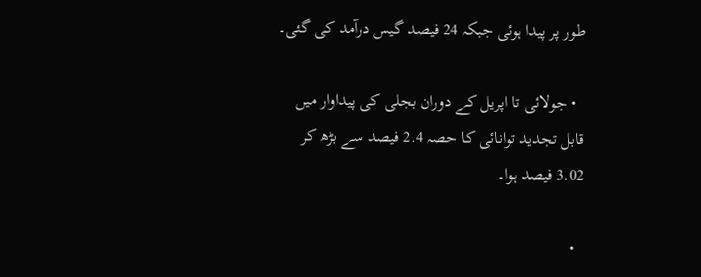طور پر پیدا ہوئی جبکہ 24 فیصد گیس درآمد کی گئی۔

  • جولائی تا اپریل کے دوران بجلی کی پیداوار میں قابل تجدید توانائی کا حصہ 2.4 فیصد سے بڑھ کر 3.02 فیصد ہوا۔

  •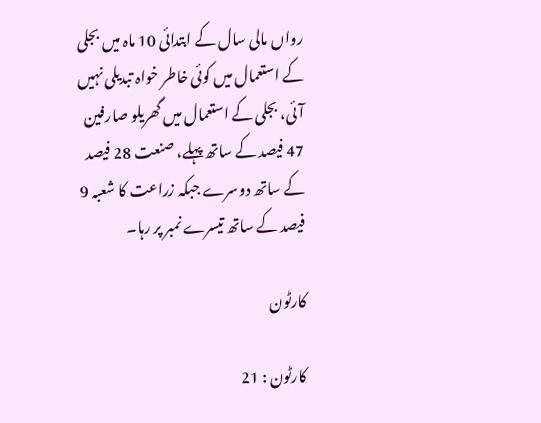رواں مالی سال کے ابتدائی 10 ماہ میں بجلی کے استعمال میں کوئی خاطر خواہ تبدیلی نہیں آئی، بجلی کے استعمال میں گھریلو صارفین 47 فیصد کے ساتھ پہلے، صنعت 28 فیصد کے ساتھ دوسرے جبکہ زراعت کا شعبہ 9 فیصد کے ساتھ تیسرے نمبر پر رہا۔

کارٹون

کارٹون : 21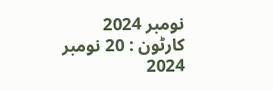نومبر 2024
کارٹون : 20 نومبر 2024